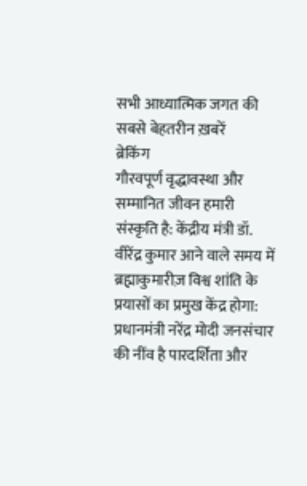सभी आध्यात्मिक जगत की सबसे बेहतरीन ख़बरें
ब्रेकिंग
गौरवपूर्ण वृद्धावस्था और सम्मानित जीवन हमारी संस्कृति है: केंद्रीय मंत्री डॉ. वीरेंद्र कुमार आने वाले समय में ब्रह्माकुमारीज़ विश्व शांति के प्रयासों का प्रमुख केंद्र होगा: प्रधानमंत्री नरेंद्र मोदी जनसंचार की नींव है पारदर्शिता और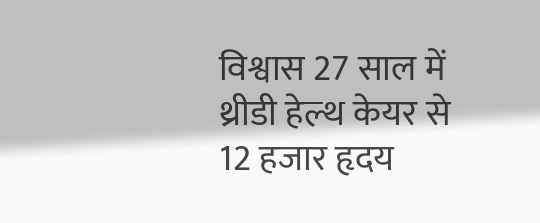विश्वास 27 साल में थ्रीडी हेल्थ केयर से 12 हजार हृदय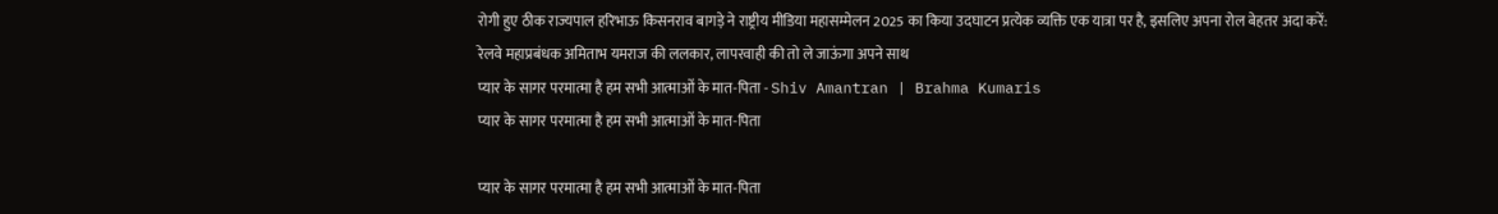रोगी हुए ठीक राज्यपाल हरिभाऊ किसनराव बागड़े ने राष्ट्रीय मीडिया महासम्मेलन 2025 का किया उदघाटन प्रत्येक व्यक्ति एक यात्रा पर है, इसलिए अपना रोल बेहतर अदा करें: रेलवे महाप्रबंधक अमिताभ यमराज की ललकार, लापरवाही की तो ले जाऊंगा अपने साथ
प्यार के सागर परमात्मा है हम सभी आत्माओं के मात-पिता - Shiv Amantran | Brahma Kumaris
प्यार के सागर परमात्मा है हम सभी आत्माओं के मात-पिता

प्यार के सागर परमात्मा है हम सभी आत्माओं के मात-पिता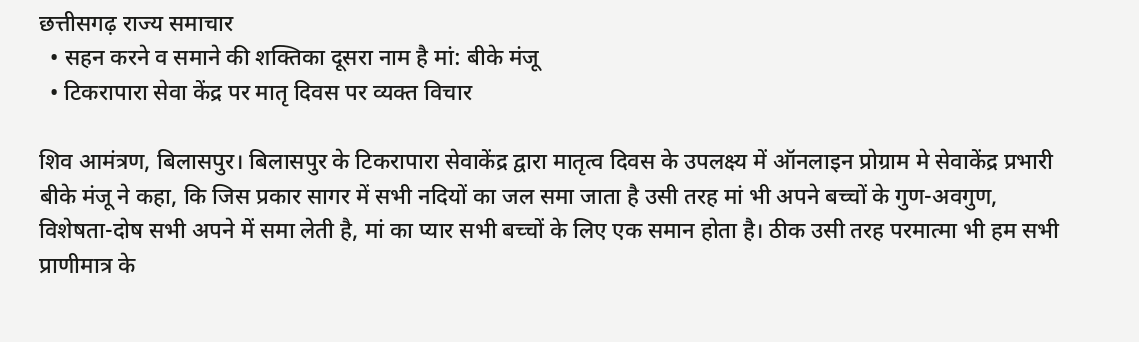छत्तीसगढ़ राज्य समाचार
  • सहन करने व समाने की शक्तिका दूसरा नाम है मां: बीके मंजू
  • टिकरापारा सेवा केंद्र पर मातृ दिवस पर व्यक्त विचार

शिव आमंत्रण, बिलासपुर। बिलासपुर के टिकरापारा सेवाकेंद्र द्वारा मातृत्व दिवस के उपलक्ष्य में ऑनलाइन प्रोग्राम मे सेवाकेंद्र प्रभारी बीके मंजू ने कहा, कि जिस प्रकार सागर में सभी नदियों का जल समा जाता है उसी तरह मां भी अपने बच्चों के गुण-अवगुण, विशेषता-दोष सभी अपने में समा लेती है, मां का प्यार सभी बच्चों के लिए एक समान होता है। ठीक उसी तरह परमात्मा भी हम सभी प्राणीमात्र के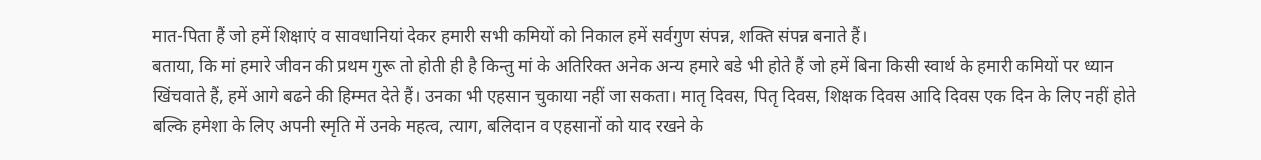मात-पिता हैं जो हमें शिक्षाएं व सावधानियां देकर हमारी सभी कमियों को निकाल हमें सर्वगुण संपन्न, शक्ति संपन्न बनाते हैं।
बताया, कि मां हमारे जीवन की प्रथम गुरू तो होती ही है किन्तु मां के अतिरिक्त अनेक अन्य हमारे बडे भी होते हैं जो हमें बिना किसी स्वार्थ के हमारी कमियों पर ध्यान खिंचवाते हैं, हमें आगे बढने की हिम्मत देते हैं। उनका भी एहसान चुकाया नहीं जा सकता। मातृ दिवस, पितृ दिवस, शिक्षक दिवस आदि दिवस एक दिन के लिए नहीं होते बल्कि हमेशा के लिए अपनी स्मृति में उनके महत्व, त्याग, बलिदान व एहसानों को याद रखने के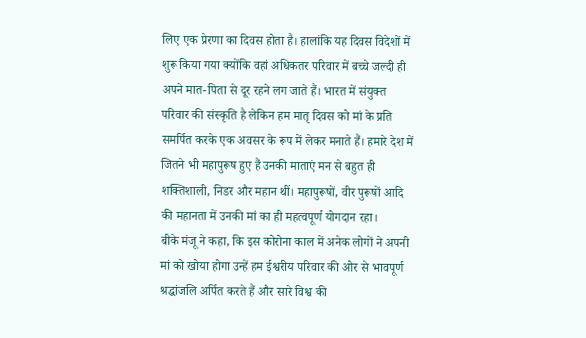लिए एक प्रेरणा का दिवस होता है। हालांकि यह दिवस विदेशों में शुरू किया गया क्योंकि वहां अधिकतर परिवार में बच्चे जल्दी ही अपने मात-पिता से दूर रहने लग जाते हैं। भारत में संयुक्त परिवार की संस्कृति है लेकिन हम मातृ दिवस को मां के प्रति समर्पित करके एक अवसर के रूप में लेकर मनाते हैं। हमारे देश में जितने भी महापुरूष हुए हैं उनकी माताएं मन से बहुत ही शक्तिशाली, निडर और महान थीं। महापुरूषों, वीर पुरूषों आदि की महानता में उनकी मां का ही महत्वपूर्ण योगदान रहा।
बीके मंजू ने कहा, कि इस कोरोना काल में अनेक लोगों ने अपनी मां को खोया होगा उन्हें हम ईश्वरीय परिवार की ओर से भावपूर्ण श्रद्धांजलि अर्पित करते हैं और सारे विश्व की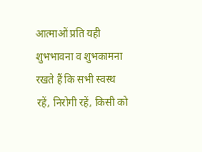आत्माओं प्रति यही शुभभावना व शुभकामना रखते हैं कि सभी स्वस्थ रहें, निरोगी रहें, किसी को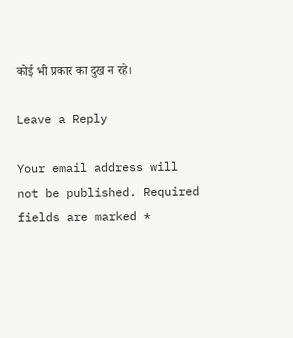कोई भी प्रकार का दुख न रहे।

Leave a Reply

Your email address will not be published. Required fields are marked *